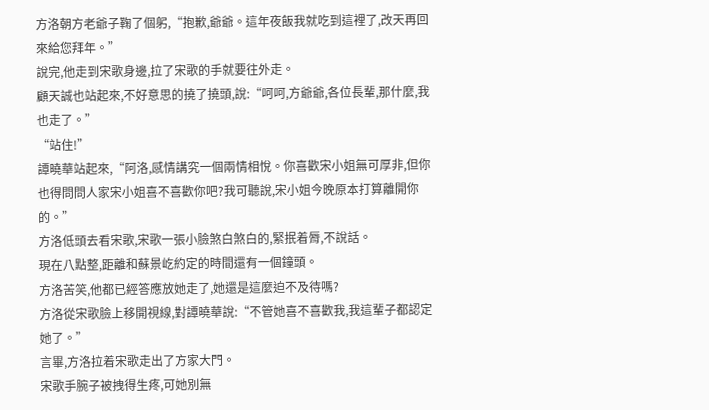方洛朝方老爺子鞠了個躬,“抱歉,爺爺。這年夜飯我就吃到這裡了,改天再回來給您拜年。”
說完,他走到宋歌身邊,拉了宋歌的手就要往外走。
顧天誠也站起來,不好意思的撓了撓頭,說:“呵呵,方爺爺,各位長輩,那什麼,我也走了。”
“站住!”
譚曉華站起來,“阿洛,感情講究一個兩情相悅。你喜歡宋小姐無可厚非,但你也得問問人家宋小姐喜不喜歡你吧?我可聽說,宋小姐今晚原本打算離開你的。”
方洛低頭去看宋歌,宋歌一張小臉煞白煞白的,緊抿着脣,不說話。
現在八點整,距離和蘇景屹約定的時間還有一個鐘頭。
方洛苦笑,他都已經答應放她走了,她還是這麼迫不及待嗎?
方洛從宋歌臉上移開視線,對譚曉華說:“不管她喜不喜歡我,我這輩子都認定她了。”
言畢,方洛拉着宋歌走出了方家大門。
宋歌手腕子被拽得生疼,可她別無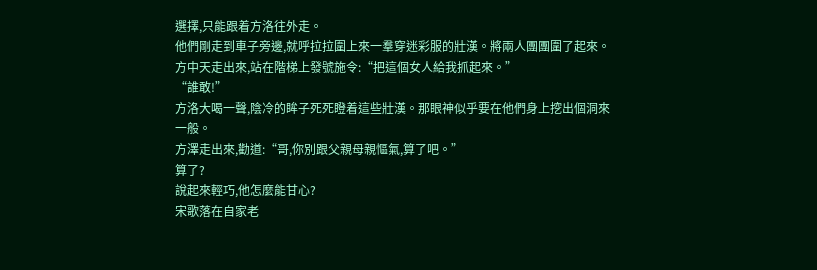選擇,只能跟着方洛往外走。
他們剛走到車子旁邊,就呼拉拉圍上來一羣穿迷彩服的壯漢。將兩人團團圍了起來。
方中天走出來,站在階梯上發號施令:“把這個女人給我抓起來。”
“誰敢!”
方洛大喝一聲,陰冷的眸子死死瞪着這些壯漢。那眼神似乎要在他們身上挖出個洞來一般。
方澤走出來,勸道:“哥,你別跟父親母親慪氣,算了吧。”
算了?
說起來輕巧,他怎麼能甘心?
宋歌落在自家老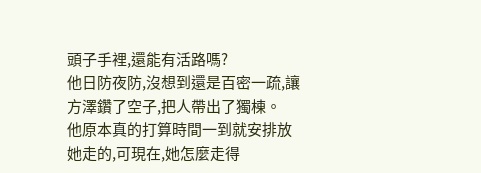頭子手裡,還能有活路嗎?
他日防夜防,沒想到還是百密一疏,讓方澤鑽了空子,把人帶出了獨棟。
他原本真的打算時間一到就安排放她走的,可現在,她怎麼走得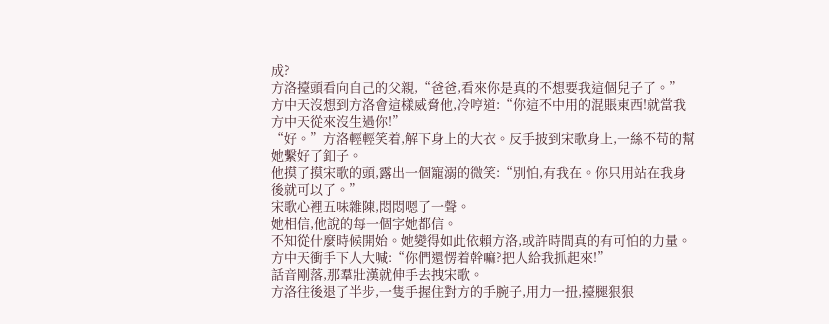成?
方洛擡頭看向自己的父親,“爸爸,看來你是真的不想要我這個兒子了。”
方中天沒想到方洛會這樣威脅他,冷哼道:“你這不中用的混賬東西!就當我方中天從來沒生過你!”
“好。”方洛輕輕笑着,解下身上的大衣。反手披到宋歌身上,一絲不苟的幫她繫好了釦子。
他摸了摸宋歌的頭,露出一個寵溺的微笑:“別怕,有我在。你只用站在我身後就可以了。”
宋歌心裡五味雜陳,悶悶嗯了一聲。
她相信,他說的每一個字她都信。
不知從什麼時候開始。她變得如此依賴方洛,或許時間真的有可怕的力量。
方中天衝手下人大喊:“你們還愣着幹嘛?把人給我抓起來!”
話音剛落,那羣壯漢就伸手去拽宋歌。
方洛往後退了半步,一隻手握住對方的手腕子,用力一扭,擡腿狠狠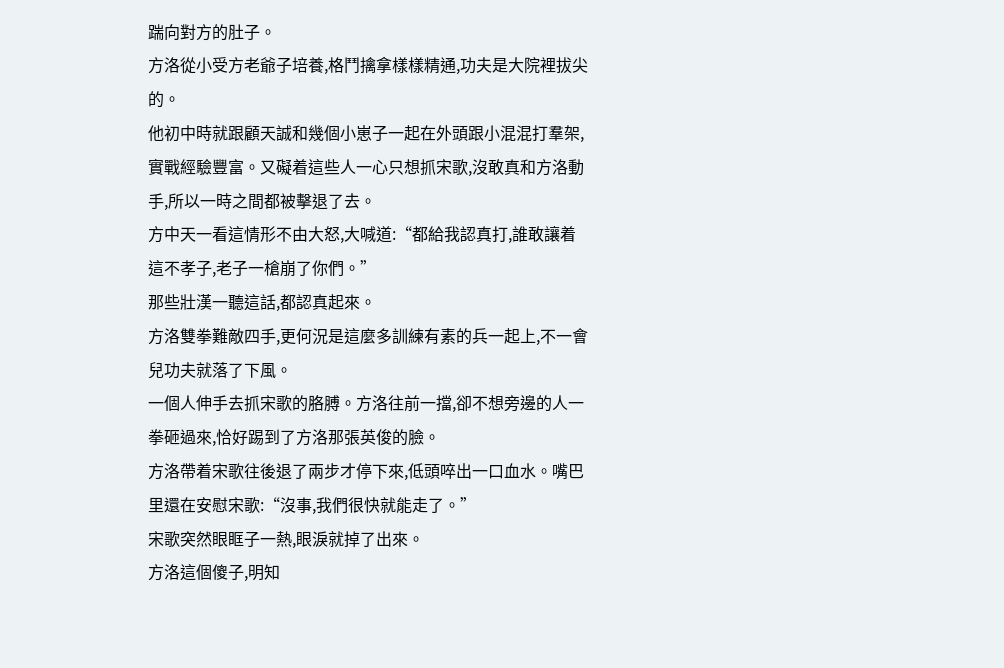踹向對方的肚子。
方洛從小受方老爺子培養,格鬥擒拿樣樣精通,功夫是大院裡拔尖的。
他初中時就跟顧天誠和幾個小崽子一起在外頭跟小混混打羣架,實戰經驗豐富。又礙着這些人一心只想抓宋歌,沒敢真和方洛動手,所以一時之間都被擊退了去。
方中天一看這情形不由大怒,大喊道:“都給我認真打,誰敢讓着這不孝子,老子一槍崩了你們。”
那些壯漢一聽這話,都認真起來。
方洛雙拳難敵四手,更何況是這麼多訓練有素的兵一起上,不一會兒功夫就落了下風。
一個人伸手去抓宋歌的胳膊。方洛往前一擋,卻不想旁邊的人一拳砸過來,恰好踢到了方洛那張英俊的臉。
方洛帶着宋歌往後退了兩步才停下來,低頭啐出一口血水。嘴巴里還在安慰宋歌:“沒事,我們很快就能走了。”
宋歌突然眼眶子一熱,眼淚就掉了出來。
方洛這個傻子,明知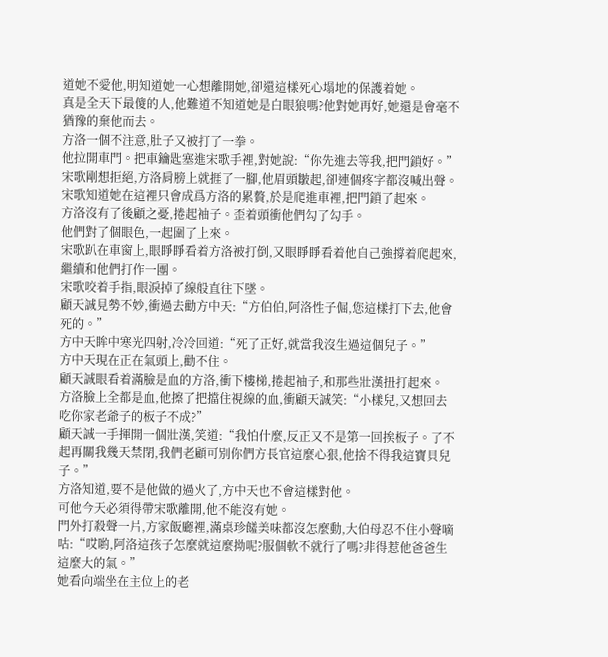道她不愛他,明知道她一心想離開她,卻還這樣死心塌地的保護着她。
真是全天下最傻的人,他難道不知道她是白眼狼嗎?他對她再好,她還是會毫不猶豫的棄他而去。
方洛一個不注意,肚子又被打了一拳。
他拉開車門。把車鑰匙塞進宋歌手裡,對她說:“你先進去等我,把門鎖好。”
宋歌剛想拒絕,方洛肩膀上就捱了一腳,他眉頭皺起,卻連個疼字都沒喊出聲。
宋歌知道她在這裡只會成爲方洛的累贅,於是爬進車裡,把門鎖了起來。
方洛沒有了後顧之憂,捲起袖子。歪着頭衝他們勾了勾手。
他們對了個眼色,一起圍了上來。
宋歌趴在車窗上,眼睜睜看着方洛被打倒,又眼睜睜看着他自己強撐着爬起來,繼續和他們打作一團。
宋歌咬着手指,眼淚掉了線般直往下墜。
顧天誠見勢不妙,衝過去勸方中天:“方伯伯,阿洛性子倔,您這樣打下去,他會死的。”
方中天眸中寒光四射,冷冷回道:“死了正好,就當我沒生過這個兒子。”
方中天現在正在氣頭上,勸不住。
顧天誠眼看着滿臉是血的方洛,衝下樓梯,捲起袖子,和那些壯漢扭打起來。
方洛臉上全都是血,他擦了把擋住視線的血,衝顧天誠笑:“小樣兒,又想回去吃你家老爺子的板子不成?”
顧天誠一手揮開一個壯漢,笑道:“我怕什麼,反正又不是第一回挨板子。了不起再關我幾天禁閉,我們老顧可別你們方長官這麼心狠,他捨不得我這寶貝兒子。”
方洛知道,要不是他做的過火了,方中天也不會這樣對他。
可他今天必須得帶宋歌離開,他不能沒有她。
門外打殺聲一片,方家飯廳裡,滿桌珍饈美味都沒怎麼動,大伯母忍不住小聲嘀咕:“哎喲,阿洛這孩子怎麼就這麼拗呢?服個軟不就行了嗎?非得惹他爸爸生這麼大的氣。”
她看向端坐在主位上的老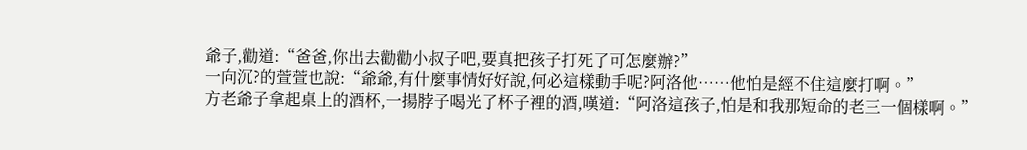爺子,勸道:“爸爸,你出去勸勸小叔子吧,要真把孩子打死了可怎麼辦?”
一向沉?的萱萱也說:“爺爺,有什麼事情好好說,何必這樣動手呢?阿洛他……他怕是經不住這麼打啊。”
方老爺子拿起桌上的酒杯,一揚脖子喝光了杯子裡的酒,嘆道:“阿洛這孩子,怕是和我那短命的老三一個樣啊。”